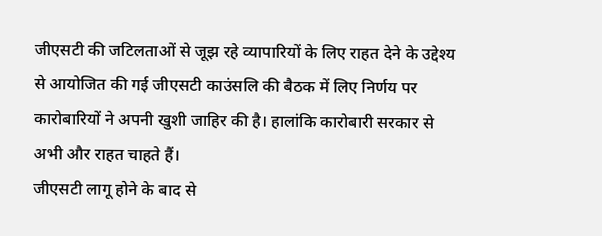जीएसटी की जटिलताओं से जूझ रहे व्यापारियों के लिए राहत देने के उद्देश्य से आयोजित की गई जीएसटी काउंसलि की बैठक में लिए निर्णय पर कारोबारियों ने अपनी खुशी जाहिर की है। हालांकि कारोबारी सरकार से अभी और राहत चाहते हैं।
जीएसटी लागू होने के बाद से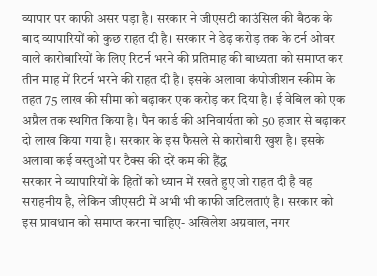व्यापार पर काफी असर पड़ा है। सरकार ने जीएसटी काउंसिल की बैठक के बाद व्यापारियों को कुछ राहत दी है। सरकार ने डेढ़ करोड़ तक के टर्न ओवर वाले कारोबारियों के लिए रिटर्न भरने की प्रतिमाह की बाध्यता को समाप्त कर तीन माह में रिटर्न भरने की राहत दी है। इसके अलावा कंपोजीशन स्कीम के तहत 75 लाख की सीमा को बढ़ाकर एक करोड़ कर दिया है। ई वेबिल को एक अप्रैल तक स्थगित किया है। पैन कार्ड की अनिवार्यता को 50 हजार से बढ़ाकर दो लाख किया गया है। सरकार के इस फैसले से कारोबारी खुश है। इसके अलावा कई वस्तुओं पर टैक्स की दरें कम की हैंद्ध
सरकार ने व्यापारियों के हितों को ध्यान में रखते हुए जो राहत दी है वह सराहनीय है, लेकिन जीएसटी में अभी भी काफी जटिलताएं है। सरकार को इस प्रावधान को समाप्त करना चाहिए- अखिलेश अग्रवाल, नगर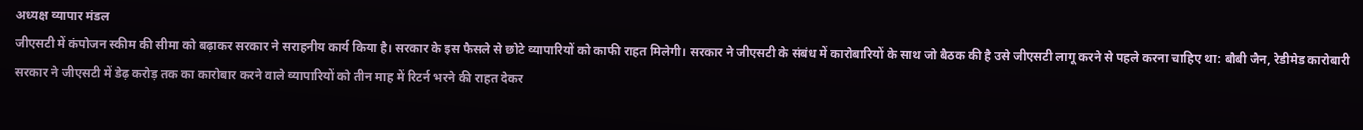अध्यक्ष व्यापार मंडल
जीएसटी में कंपोजन स्कीम की सीमा को बढ़ाकर सरकार ने सराहनीय कार्य किया है। सरकार के इस फैसले से छोटे व्यापारियों को काफी राहत मिलेगी। सरकार ने जीएसटी के संबंध में कारोबारियों के साथ जो बैठक की है उसे जीएसटी लागू करने से पहले करना चाहिए था: बौबी जैन, रेडीमेड कारोबारी
सरकार ने जीएसटी में डेढ़ करोड़ तक का कारोबार करने वाले व्यापारियों को तीन माह में रिटर्न भरने की राहत देकर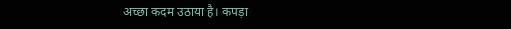अच्छा कदम उठाया है। कपड़ा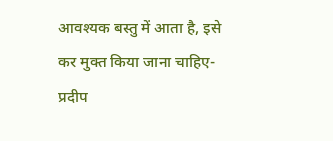आवश्यक बस्तु में आता है, इसे कर मुक्त किया जाना चाहिए-प्रदीप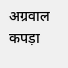अग्रवाल कपड़ा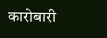कारोबारी